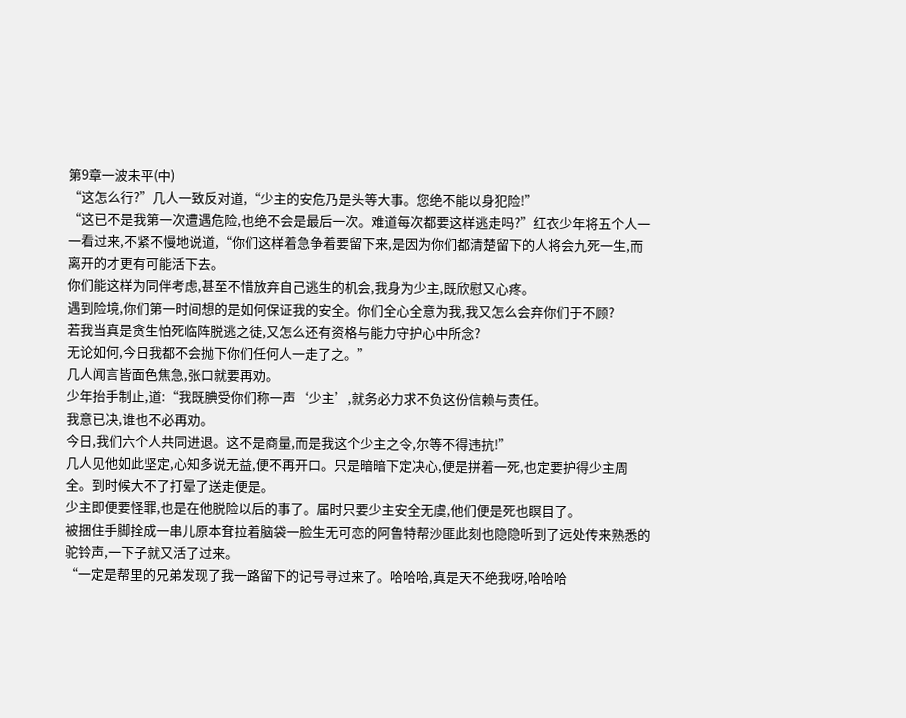第9章一波未平(中)
“这怎么行?”几人一致反对道,“少主的安危乃是头等大事。您绝不能以身犯险!”
“这已不是我第一次遭遇危险,也绝不会是最后一次。难道每次都要这样逃走吗?”红衣少年将五个人一一看过来,不紧不慢地说道,“你们这样着急争着要留下来,是因为你们都清楚留下的人将会九死一生,而离开的才更有可能活下去。
你们能这样为同伴考虑,甚至不惜放弃自己逃生的机会,我身为少主,既欣慰又心疼。
遇到险境,你们第一时间想的是如何保证我的安全。你们全心全意为我,我又怎么会弃你们于不顾?
若我当真是贪生怕死临阵脱逃之徒,又怎么还有资格与能力守护心中所念?
无论如何,今日我都不会抛下你们任何人一走了之。”
几人闻言皆面色焦急,张口就要再劝。
少年抬手制止,道:“我既腆受你们称一声‘少主’,就务必力求不负这份信赖与责任。
我意已决,谁也不必再劝。
今日,我们六个人共同进退。这不是商量,而是我这个少主之令,尔等不得违抗!”
几人见他如此坚定,心知多说无益,便不再开口。只是暗暗下定决心,便是拼着一死,也定要护得少主周全。到时候大不了打晕了送走便是。
少主即便要怪罪,也是在他脱险以后的事了。届时只要少主安全无虞,他们便是死也瞑目了。
被捆住手脚拴成一串儿原本耷拉着脑袋一脸生无可恋的阿鲁特帮沙匪此刻也隐隐听到了远处传来熟悉的驼铃声,一下子就又活了过来。
“一定是帮里的兄弟发现了我一路留下的记号寻过来了。哈哈哈,真是天不绝我呀,哈哈哈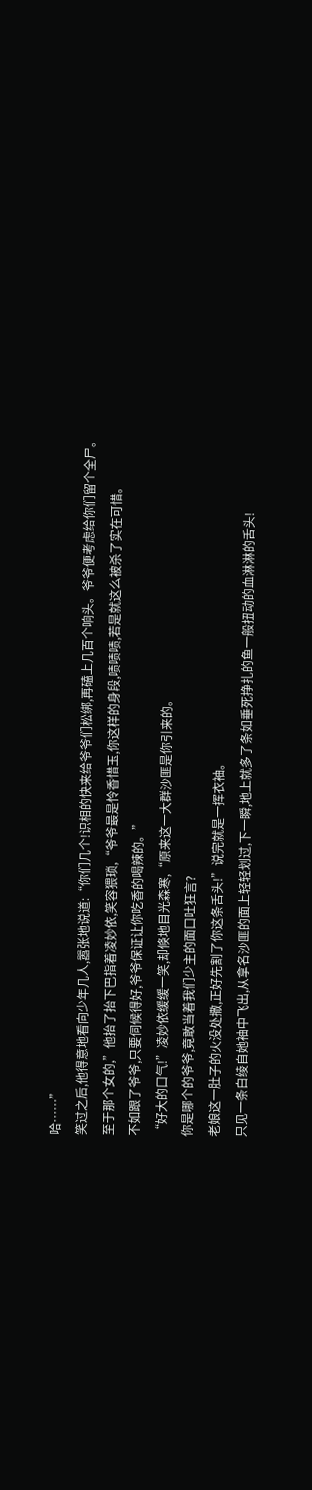哈……”
笑过之后,他得意地看向少年几人,嚣张地说道:“你们几个!识相的快来给爷爷们松绑,再磕上几百个响头。爷爷便考虑给你们留个全尸。
至于那个女的,”他抬了抬下巴指着凌妙依,笑容猥琐,“爷爷最是怜香惜玉,你这样的身段,啧啧啧,若是就这么被杀了实在可惜。
不如跟了爷爷,只要伺候得好,爷爷保证让你吃香的喝辣的。”
“好大的口气!”凌妙依缓缓一笑,却倏地目光森寒,“原来这一大群沙匪是你引来的。
你是哪个的爷爷,竟敢当着我们少主的面口吐狂言?
老娘这一肚子的火没处撒,正好先割了你这条舌头!”说完就是一挥衣袖。
只见一条白绫自她袖中飞出,从拿名沙匪的面上轻轻划过,下一瞬,地上就多了条如垂死挣扎的鱼一般扭动的血淋淋的舌头!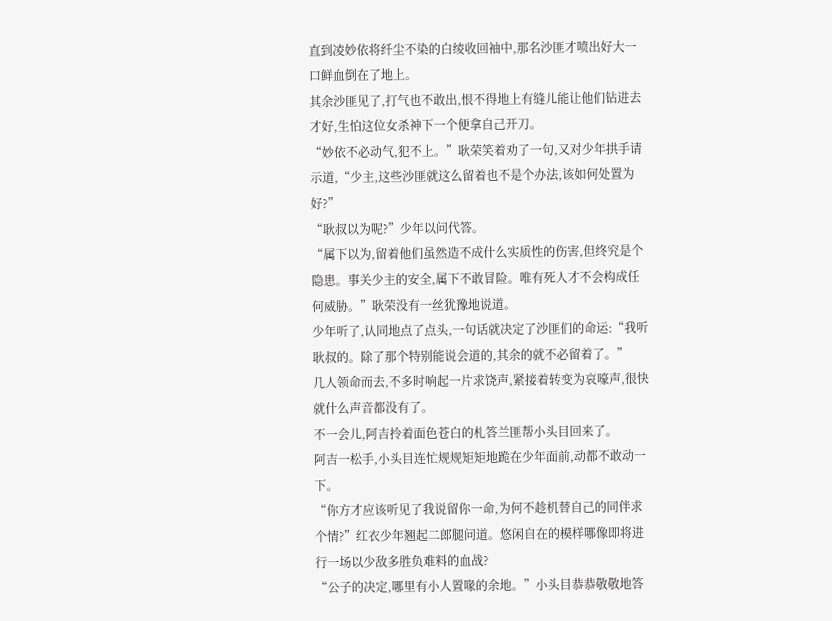直到凌妙依将纤尘不染的白绫收回袖中,那名沙匪才喷出好大一口鲜血倒在了地上。
其余沙匪见了,打气也不敢出,恨不得地上有缝儿能让他们钻进去才好,生怕这位女杀神下一个便拿自己开刀。
“妙依不必动气,犯不上。”耿荣笑着劝了一句,又对少年拱手请示道,“少主,这些沙匪就这么留着也不是个办法,该如何处置为好?”
“耿叔以为呢?”少年以问代答。
“属下以为,留着他们虽然造不成什么实质性的伤害,但终究是个隐患。事关少主的安全,属下不敢冒险。唯有死人才不会构成任何威胁。”耿荣没有一丝犹豫地说道。
少年听了,认同地点了点头,一句话就决定了沙匪们的命运:“我听耿叔的。除了那个特别能说会道的,其余的就不必留着了。”
几人领命而去,不多时响起一片求饶声,紧接着转变为哀嚎声,很快就什么声音都没有了。
不一会儿,阿吉拎着面色苍白的札答兰匪帮小头目回来了。
阿吉一松手,小头目连忙规规矩矩地跪在少年面前,动都不敢动一下。
“你方才应该听见了我说留你一命,为何不趁机替自己的同伴求个情?”红衣少年翘起二郎腿问道。悠闲自在的模样哪像即将进行一场以少敌多胜负难料的血战?
“公子的决定,哪里有小人置喙的余地。”小头目恭恭敬敬地答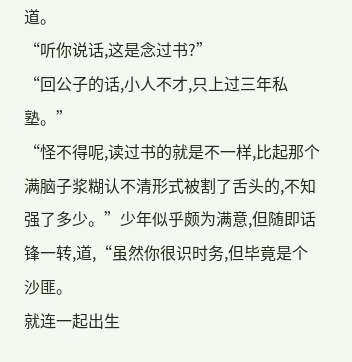道。
“听你说话,这是念过书?”
“回公子的话,小人不才,只上过三年私塾。”
“怪不得呢,读过书的就是不一样,比起那个满脑子浆糊认不清形式被割了舌头的,不知强了多少。”少年似乎颇为满意,但随即话锋一转,道,“虽然你很识时务,但毕竟是个沙匪。
就连一起出生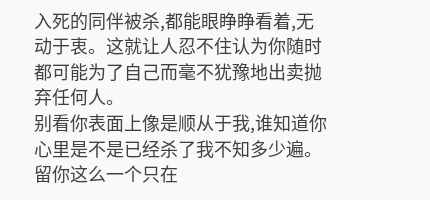入死的同伴被杀,都能眼睁睁看着,无动于衷。这就让人忍不住认为你随时都可能为了自己而毫不犹豫地出卖抛弃任何人。
别看你表面上像是顺从于我,谁知道你心里是不是已经杀了我不知多少遍。
留你这么一个只在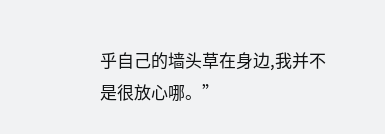乎自己的墙头草在身边,我并不是很放心哪。”